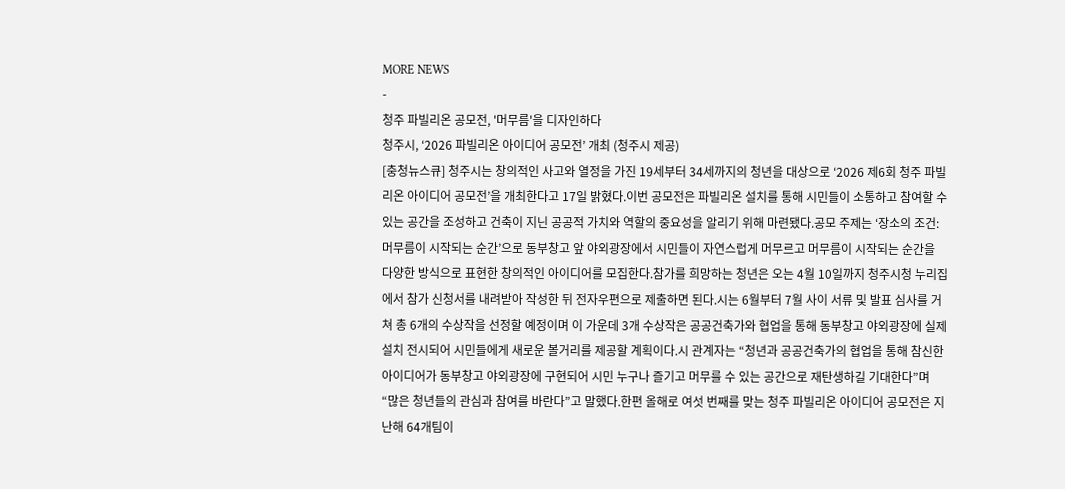MORE NEWS
-
청주 파빌리온 공모전, '머무름'을 디자인하다
청주시, ‘2026 파빌리온 아이디어 공모전’ 개최 (청주시 제공)
[충청뉴스큐] 청주시는 창의적인 사고와 열정을 가진 19세부터 34세까지의 청년을 대상으로 ‘2026 제6회 청주 파빌리온 아이디어 공모전’을 개최한다고 17일 밝혔다.이번 공모전은 파빌리온 설치를 통해 시민들이 소통하고 참여할 수 있는 공간을 조성하고 건축이 지닌 공공적 가치와 역할의 중요성을 알리기 위해 마련됐다.공모 주제는 ‘장소의 조건: 머무름이 시작되는 순간’으로 동부창고 앞 야외광장에서 시민들이 자연스럽게 머무르고 머무름이 시작되는 순간을 다양한 방식으로 표현한 창의적인 아이디어를 모집한다.참가를 희망하는 청년은 오는 4월 10일까지 청주시청 누리집에서 참가 신청서를 내려받아 작성한 뒤 전자우편으로 제출하면 된다.시는 6월부터 7월 사이 서류 및 발표 심사를 거쳐 총 6개의 수상작을 선정할 예정이며 이 가운데 3개 수상작은 공공건축가와 협업을 통해 동부창고 야외광장에 실제 설치 전시되어 시민들에게 새로운 볼거리를 제공할 계획이다.시 관계자는 “청년과 공공건축가의 협업을 통해 참신한 아이디어가 동부창고 야외광장에 구현되어 시민 누구나 즐기고 머무를 수 있는 공간으로 재탄생하길 기대한다”며 “많은 청년들의 관심과 참여를 바란다”고 말했다.한편 올해로 여섯 번째를 맞는 청주 파빌리온 아이디어 공모전은 지난해 64개팀이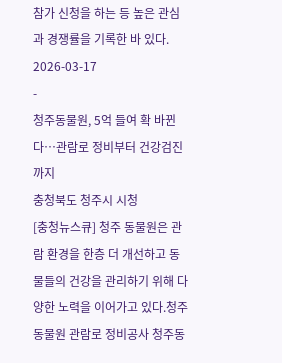참가 신청을 하는 등 높은 관심과 경쟁률을 기록한 바 있다.
2026-03-17
-
청주동물원, 5억 들여 확 바뀐다…관람로 정비부터 건강검진까지
충청북도 청주시 시청
[충청뉴스큐] 청주 동물원은 관람 환경을 한층 더 개선하고 동물들의 건강을 관리하기 위해 다양한 노력을 이어가고 있다.청주동물원 관람로 정비공사 청주동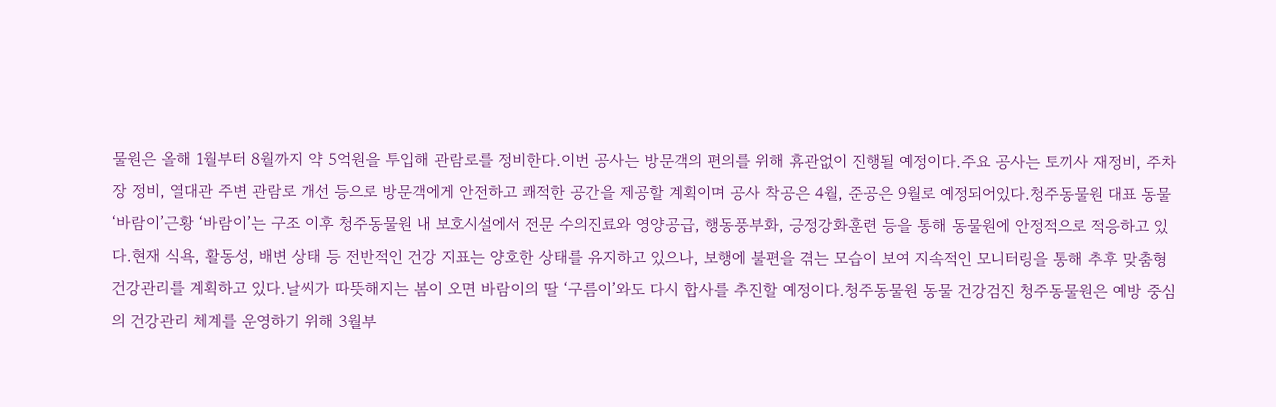물원은 올해 1월부터 8월까지 약 5억원을 투입해 관람로를 정비한다.이번 공사는 방문객의 편의를 위해 휴관없이 진행될 예정이다.주요 공사는 토끼사 재정비, 주차장 정비, 열대관 주변 관람로 개선 등으로 방문객에게 안전하고 쾌적한 공간을 제공할 계획이며 공사 착공은 4월, 준공은 9월로 예정되어있다.청주동물원 대표 동물 ‘바람이’근황 ‘바람이’는 구조 이후 청주동물원 내 보호시설에서 전문 수의진료와 영양공급, 행동풍부화, 긍정강화훈련 등을 통해 동물원에 안정적으로 적응하고 있다.현재 식욕, 활동성, 배변 상태 등 전반적인 건강 지표는 양호한 상태를 유지하고 있으나, 보행에 불편을 겪는 모습이 보여 지속적인 모니터링을 통해 추후 맞춤형 건강관리를 계획하고 있다.날씨가 따뜻해지는 봄이 오면 바람이의 딸 ‘구름이’와도 다시 합사를 추진할 예정이다.청주동물원 동물 건강검진 청주동물원은 예방 중심의 건강관리 체계를 운영하기 위해 3월부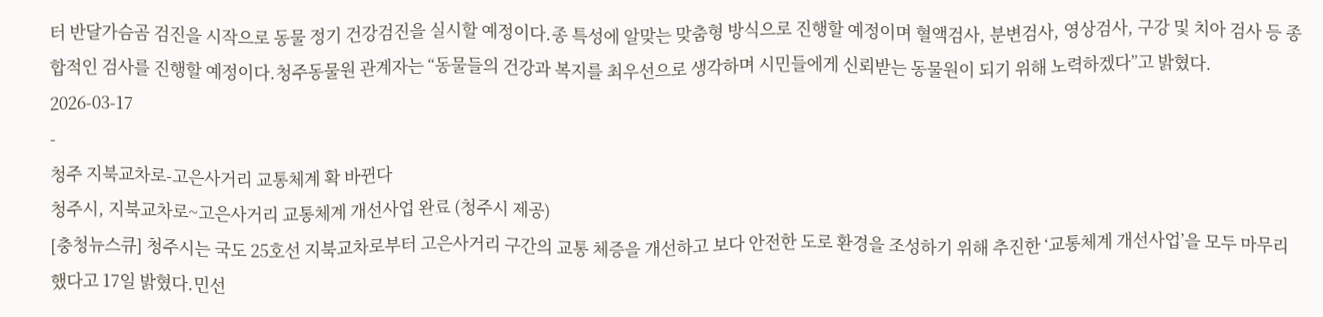터 반달가슴곰 검진을 시작으로 동물 정기 건강검진을 실시할 예정이다.종 특성에 알맞는 맞춤형 방식으로 진행할 예정이며 혈액검사, 분변검사, 영상검사, 구강 및 치아 검사 등 종합적인 검사를 진행할 예정이다.청주동물원 관계자는 “동물들의 건강과 복지를 최우선으로 생각하며 시민들에게 신뢰받는 동물원이 되기 위해 노력하겠다”고 밝혔다.
2026-03-17
-
청주 지북교차로-고은사거리 교통체계 확 바뀐다
청주시, 지북교차로~고은사거리 교통체계 개선사업 완료 (청주시 제공)
[충청뉴스큐] 청주시는 국도 25호선 지북교차로부터 고은사거리 구간의 교통 체증을 개선하고 보다 안전한 도로 환경을 조성하기 위해 추진한 ‘교통체계 개선사업’을 모두 마무리했다고 17일 밝혔다.민선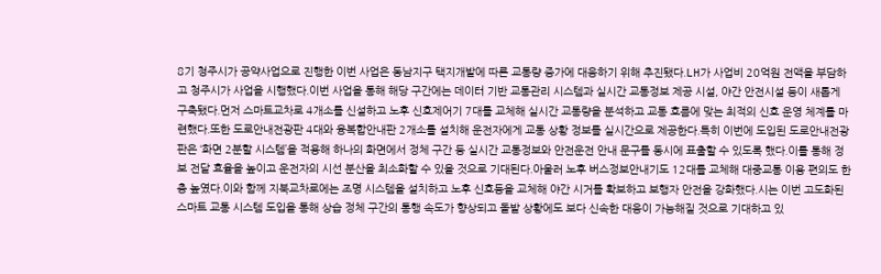8기 청주시가 공약사업으로 진행한 이번 사업은 동남지구 택지개발에 따른 교통량 증가에 대응하기 위해 추진됐다.LH가 사업비 20억원 전액을 부담하고 청주시가 사업을 시행했다.이번 사업을 통해 해당 구간에는 데이터 기반 교통관리 시스템과 실시간 교통정보 제공 시설, 야간 안전시설 등이 새롭게 구축됐다.먼저 스마트교차로 4개소를 신설하고 노후 신호제어기 7대를 교체해 실시간 교통량을 분석하고 교통 흐름에 맞는 최적의 신호 운영 체계를 마련했다.또한 도로안내전광판 4대와 융복합안내판 2개소를 설치해 운전자에게 교통 상황 정보를 실시간으로 제공한다.특히 이번에 도입된 도로안내전광판은 ‘화면 2분할 시스템’을 적용해 하나의 화면에서 정체 구간 등 실시간 교통정보와 안전운전 안내 문구를 동시에 표출할 수 있도록 했다.이를 통해 정보 전달 효율을 높이고 운전자의 시선 분산을 최소화할 수 있을 것으로 기대된다.아울러 노후 버스정보안내기도 12대를 교체해 대중교통 이용 편의도 한층 높였다.이와 함께 지북교차로에는 조명 시스템을 설치하고 노후 신호등을 교체해 야간 시거를 확보하고 보행자 안전을 강화했다.시는 이번 고도화된 스마트 교통 시스템 도입을 통해 상습 정체 구간의 통행 속도가 향상되고 돌발 상황에도 보다 신속한 대응이 가능해질 것으로 기대하고 있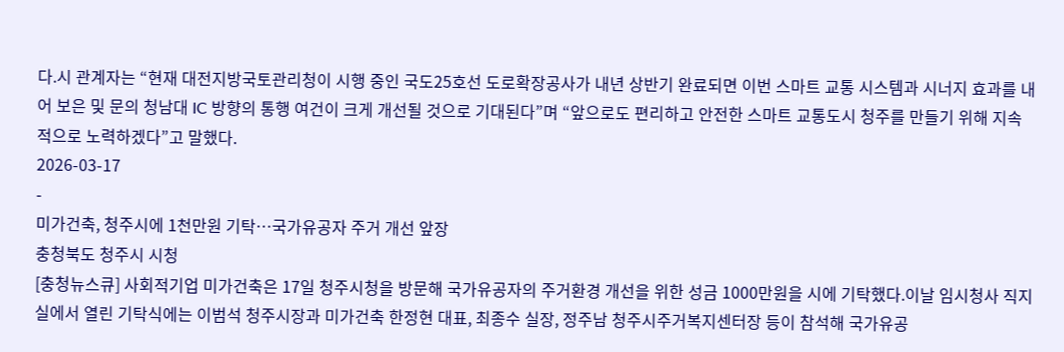다.시 관계자는 “현재 대전지방국토관리청이 시행 중인 국도25호선 도로확장공사가 내년 상반기 완료되면 이번 스마트 교통 시스템과 시너지 효과를 내어 보은 및 문의 청남대 IC 방향의 통행 여건이 크게 개선될 것으로 기대된다”며 “앞으로도 편리하고 안전한 스마트 교통도시 청주를 만들기 위해 지속적으로 노력하겠다”고 말했다.
2026-03-17
-
미가건축, 청주시에 1천만원 기탁…국가유공자 주거 개선 앞장
충청북도 청주시 시청
[충청뉴스큐] 사회적기업 미가건축은 17일 청주시청을 방문해 국가유공자의 주거환경 개선을 위한 성금 1000만원을 시에 기탁했다.이날 임시청사 직지실에서 열린 기탁식에는 이범석 청주시장과 미가건축 한정현 대표, 최종수 실장, 정주남 청주시주거복지센터장 등이 참석해 국가유공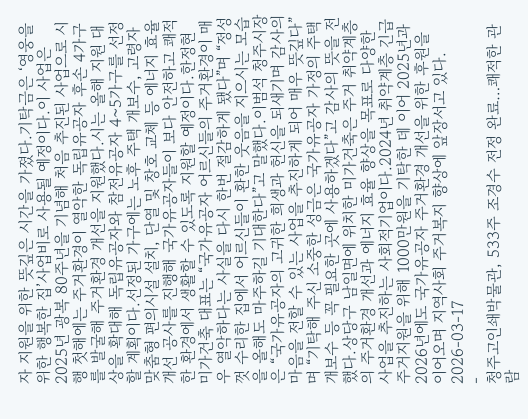자 지원을 위한 뜻깊은 시간을 가졌다.기탁금은 ‘영웅을 위한 행복한 집’사업비로 사용될 예정이다.이 사업은 2025년 광복 80주년을 기념해 처음 추진된 사업으로 시행 첫해에는 주거환경이 열악한 독립유공자 후손 4가구를 발굴해 주거환경 개선을 지원했다.시는 올해 지원 대상을 확대해 독립유공자와 참전유공자 4~5가구를 선정할 계획이다.선정된 가구에는 노후 주택 개보수, 고령자 맞춤형 편의시설 설치, 단열 및 창호 교체 등 에너지 효율 개선 공사를 진행해 국가유공자들이 보다 안전하고 쾌적한 환경에서 생활할 수 있도록 지원할 예정이다.한정현 미가건축 대표는 “국가유공자 어르신들의 주거환경이 매우 열악하다는 사실을 다시 한번 절감하게 됐다”며 “정성껏 수리한 집에서 어르신들이 환한 웃음을 지으시는 모습을 올해도 마주하길 기대한다”고 말했다.이범석 청주시장은 “국가유공자의 고귀한 희생과 헌신을 되새기며 감사의 마음을 전할 수 있는 사업을 추진하게 되어 매우 뜻깊다”며 “기탁해 주신 소중한 성금은 국가유공자 가정의 주택 개보수 등 꼭 필요한 곳에 사용하겠다”고 감사의 뜻을 전했다.상당구 남일면에 위치한 미가건축은 주거 취약계층의 주거환경 개선과 에너지 효율 향상을 목표로 다양한 사업을 추진하는 사회적기업이다.2024년 취약계층 긴급 주거지원을 위해 1000만원을 기탁한 데 이어 2025년과 2026년에도 국가유공자 주거환경 개선을 위한 후원을 이어오며 지역사회 주거복지 향상에 앞장서고 있다.
2026-03-17
-
청주고인쇄박물관, 533주 조경수 전정 완료…쾌적한 관람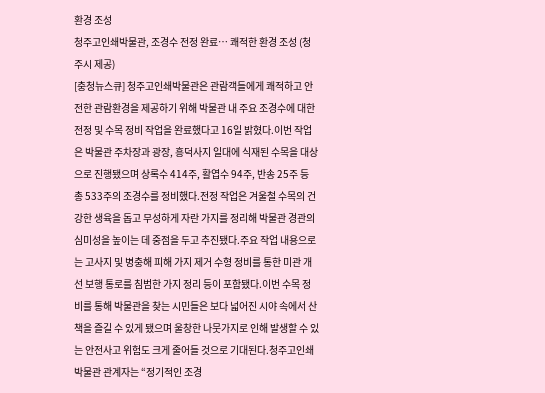환경 조성
청주고인쇄박물관, 조경수 전정 완료… 쾌적한 환경 조성 (청주시 제공)
[충청뉴스큐] 청주고인쇄박물관은 관람객들에게 쾌적하고 안전한 관람환경을 제공하기 위해 박물관 내 주요 조경수에 대한 전정 및 수목 정비 작업을 완료했다고 16일 밝혔다.이번 작업은 박물관 주차장과 광장, 흥덕사지 일대에 식재된 수목을 대상으로 진행됐으며 상록수 414주, 활엽수 94주, 반송 25주 등 총 533주의 조경수를 정비했다.전정 작업은 겨울철 수목의 건강한 생육을 돕고 무성하게 자란 가지를 정리해 박물관 경관의 심미성을 높이는 데 중점을 두고 추진됐다.주요 작업 내용으로는 고사지 및 병충해 피해 가지 제거 수형 정비를 통한 미관 개선 보행 통로를 침범한 가지 정리 등이 포함됐다.이번 수목 정비를 통해 박물관을 찾는 시민들은 보다 넓어진 시야 속에서 산책을 즐길 수 있게 됐으며 울창한 나뭇가지로 인해 발생할 수 있는 안전사고 위험도 크게 줄어들 것으로 기대된다.청주고인쇄박물관 관계자는 “정기적인 조경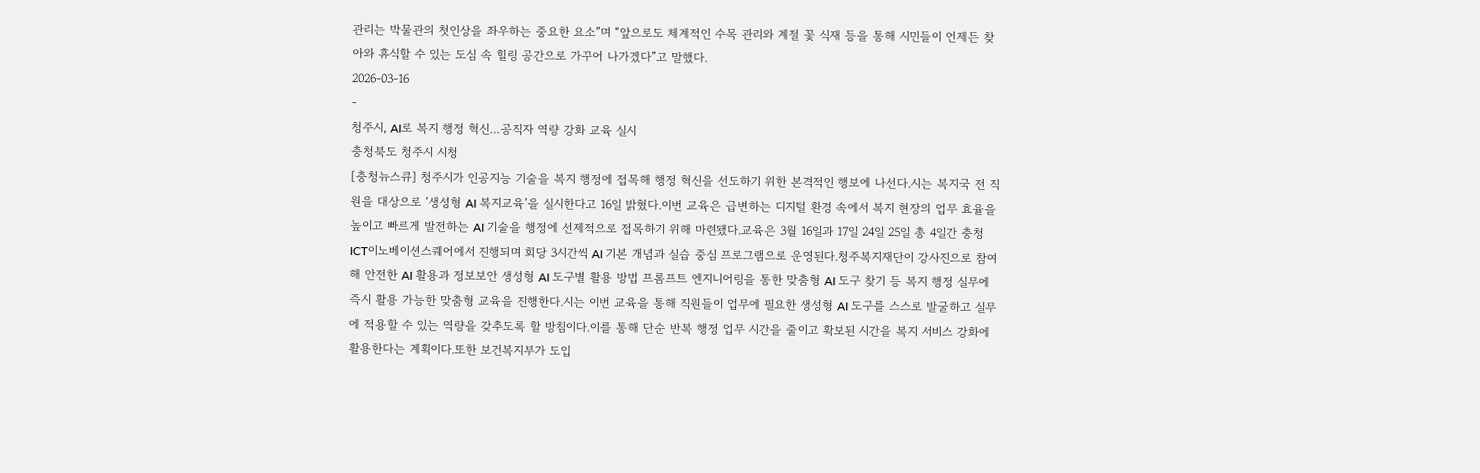관리는 박물관의 첫인상을 좌우하는 중요한 요소”며 “앞으로도 체계적인 수목 관리와 계절 꽃 식재 등을 통해 시민들이 언제든 찾아와 휴식할 수 있는 도심 속 힐링 공간으로 가꾸어 나가겠다”고 말했다.
2026-03-16
-
청주시, AI로 복지 행정 혁신…공직자 역량 강화 교육 실시
충청북도 청주시 시청
[충청뉴스큐] 청주시가 인공지능 기술을 복지 행정에 접목해 행정 혁신을 선도하기 위한 본격적인 행보에 나선다.시는 복지국 전 직원을 대상으로 ‘생성형 AI 복지교육’을 실시한다고 16일 밝혔다.이번 교육은 급변하는 디지털 환경 속에서 복지 현장의 업무 효율을 높이고 빠르게 발전하는 AI 기술을 행정에 선제적으로 접목하기 위해 마련됐다.교육은 3월 16일과 17일 24일 25일 총 4일간 충청ICT이노베이션스퀘어에서 진행되며 회당 3시간씩 AI 기본 개념과 실습 중심 프로그램으로 운영된다.청주복지재단이 강사진으로 참여해 안전한 AI 활용과 정보보안 생성형 AI 도구별 활용 방법 프롬프트 엔지니어링을 통한 맞춤형 AI 도구 찾기 등 복지 행정 실무에 즉시 활용 가능한 맞춤형 교육을 진행한다.시는 이번 교육을 통해 직원들이 업무에 필요한 생성형 AI 도구를 스스로 발굴하고 실무에 적용할 수 있는 역량을 갖추도록 할 방침이다.이를 통해 단순 반복 행정 업무 시간을 줄이고 확보된 시간을 복지 서비스 강화에 활용한다는 계획이다.또한 보건복지부가 도입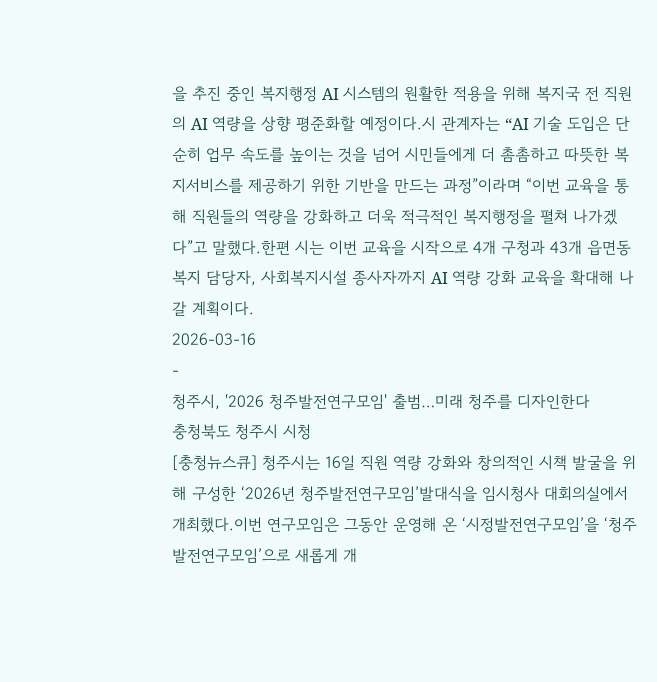을 추진 중인 복지행정 AI 시스템의 원활한 적용을 위해 복지국 전 직원의 AI 역량을 상향 평준화할 예정이다.시 관계자는 “AI 기술 도입은 단순히 업무 속도를 높이는 것을 넘어 시민들에게 더 촘촘하고 따뜻한 복지서비스를 제공하기 위한 기반을 만드는 과정”이라며 “이번 교육을 통해 직원들의 역량을 강화하고 더욱 적극적인 복지행정을 펼쳐 나가겠다”고 말했다.한편 시는 이번 교육을 시작으로 4개 구청과 43개 읍면동 복지 담당자, 사회복지시설 종사자까지 AI 역량 강화 교육을 확대해 나갈 계획이다.
2026-03-16
-
청주시, '2026 청주발전연구모임' 출범…미래 청주를 디자인한다
충청북도 청주시 시청
[충청뉴스큐] 청주시는 16일 직원 역량 강화와 창의적인 시책 발굴을 위해 구성한 ‘2026년 청주발전연구모임’발대식을 임시청사 대회의실에서 개최했다.이번 연구모임은 그동안 운영해 온 ‘시정발전연구모임’을 ‘청주발전연구모임’으로 새롭게 개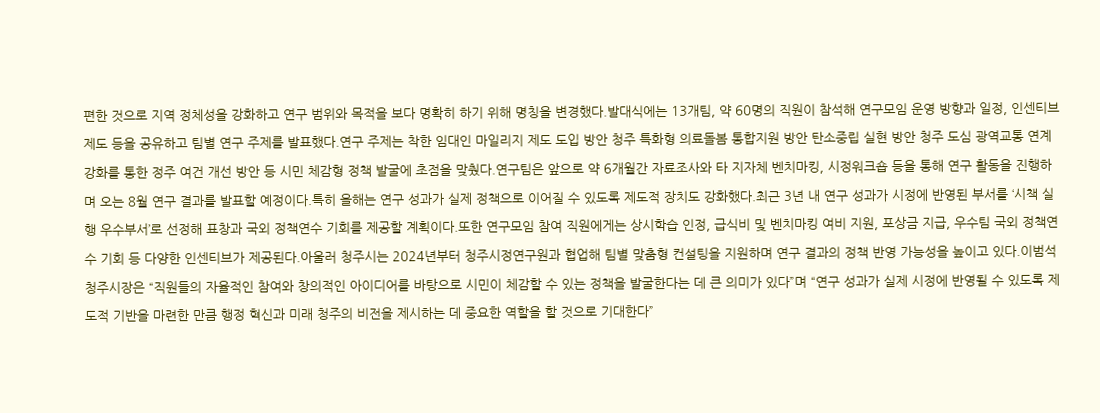편한 것으로 지역 정체성을 강화하고 연구 범위와 목적을 보다 명확히 하기 위해 명칭을 변경했다.발대식에는 13개팀, 약 60명의 직원이 참석해 연구모임 운영 방향과 일정, 인센티브 제도 등을 공유하고 팀별 연구 주제를 발표했다.연구 주제는 착한 임대인 마일리지 제도 도입 방안 청주 특화형 의료돌봄 통합지원 방안 탄소중립 실현 방안 청주 도심 광역교통 연계 강화를 통한 정주 여건 개선 방안 등 시민 체감형 정책 발굴에 초점을 맞췄다.연구팀은 앞으로 약 6개월간 자료조사와 타 지자체 벤치마킹, 시정워크숍 등을 통해 연구 활동을 진행하며 오는 8월 연구 결과를 발표할 예정이다.특히 올해는 연구 성과가 실제 정책으로 이어질 수 있도록 제도적 장치도 강화했다.최근 3년 내 연구 성과가 시정에 반영된 부서를 ‘시책 실행 우수부서’로 선정해 표창과 국외 정책연수 기회를 제공할 계획이다.또한 연구모임 참여 직원에게는 상시학습 인정, 급식비 및 벤치마킹 여비 지원, 포상금 지급, 우수팀 국외 정책연수 기회 등 다양한 인센티브가 제공된다.아울러 청주시는 2024년부터 청주시정연구원과 협업해 팀별 맞춤형 컨설팅을 지원하며 연구 결과의 정책 반영 가능성을 높이고 있다.이범석 청주시장은 “직원들의 자율적인 참여와 창의적인 아이디어를 바탕으로 시민이 체감할 수 있는 정책을 발굴한다는 데 큰 의미가 있다”며 “연구 성과가 실제 시정에 반영될 수 있도록 제도적 기반을 마련한 만큼 행정 혁신과 미래 청주의 비전을 제시하는 데 중요한 역할을 할 것으로 기대한다”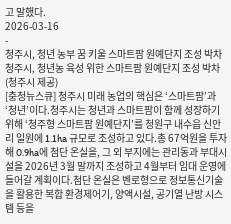고 말했다.
2026-03-16
-
청주시, 청년 농부 꿈 키울 스마트팜 원예단지 조성 박차
청주시, 청년농 육성 위한 스마트팜 원예단지 조성 박차 (청주시 제공)
[충청뉴스큐] 청주시 미래 농업의 핵심은 ‘스마트팜’과 ‘청년’이다.청주시는 청년과 스마트팜이 함께 성장하기 위해 ‘청주형 스마트팜 원예단지’를 청원구 내수읍 신안리 일원에 1.1ha 규모로 조성하고 있다.총 67억원을 투자해 0.9ha에 첨단 온실을, 그 외 부지에는 관리동과 부대시설을 2026년 3월 말까지 조성하고 4월부터 임대 운영에 들어갈 계획이다.첨단 온실은 벤로형으로 정보통신기술을 활용한 복합 환경제어기, 양액시설, 공기열 난방 시스템 등을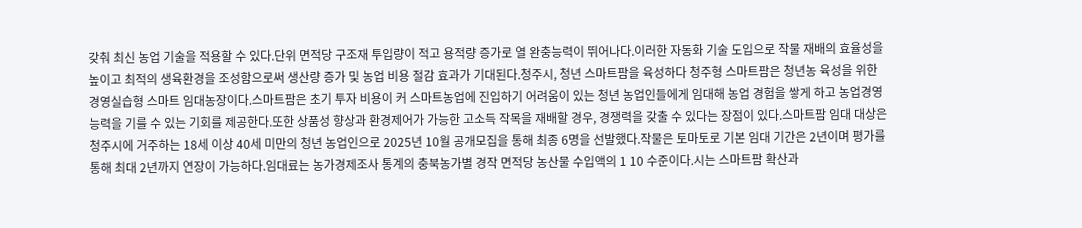갖춰 최신 농업 기술을 적용할 수 있다.단위 면적당 구조재 투입량이 적고 용적량 증가로 열 완충능력이 뛰어나다.이러한 자동화 기술 도입으로 작물 재배의 효율성을 높이고 최적의 생육환경을 조성함으로써 생산량 증가 및 농업 비용 절감 효과가 기대된다.청주시, 청년 스마트팜을 육성하다 청주형 스마트팜은 청년농 육성을 위한 경영실습형 스마트 임대농장이다.스마트팜은 초기 투자 비용이 커 스마트농업에 진입하기 어려움이 있는 청년 농업인들에게 임대해 농업 경험을 쌓게 하고 농업경영 능력을 기를 수 있는 기회를 제공한다.또한 상품성 향상과 환경제어가 가능한 고소득 작목을 재배할 경우, 경쟁력을 갖출 수 있다는 장점이 있다.스마트팜 임대 대상은 청주시에 거주하는 18세 이상 40세 미만의 청년 농업인으로 2025년 10월 공개모집을 통해 최종 6명을 선발했다.작물은 토마토로 기본 임대 기간은 2년이며 평가를 통해 최대 2년까지 연장이 가능하다.임대료는 농가경제조사 통계의 충북농가별 경작 면적당 농산물 수입액의 1 10 수준이다.시는 스마트팜 확산과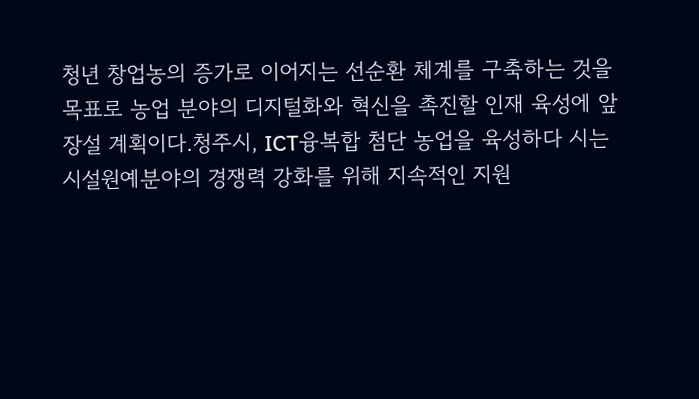청년 창업농의 증가로 이어지는 선순환 체계를 구축하는 것을 목표로 농업 분야의 디지털화와 혁신을 촉진할 인재 육성에 앞장설 계획이다.청주시, ICT융복합 첨단 농업을 육성하다 시는 시설원예분야의 경쟁력 강화를 위해 지속적인 지원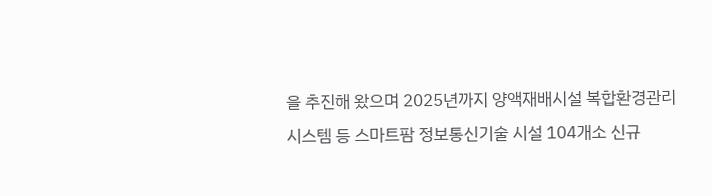을 추진해 왔으며 2025년까지 양액재배시설 복합환경관리시스템 등 스마트팜 정보통신기술 시설 104개소 신규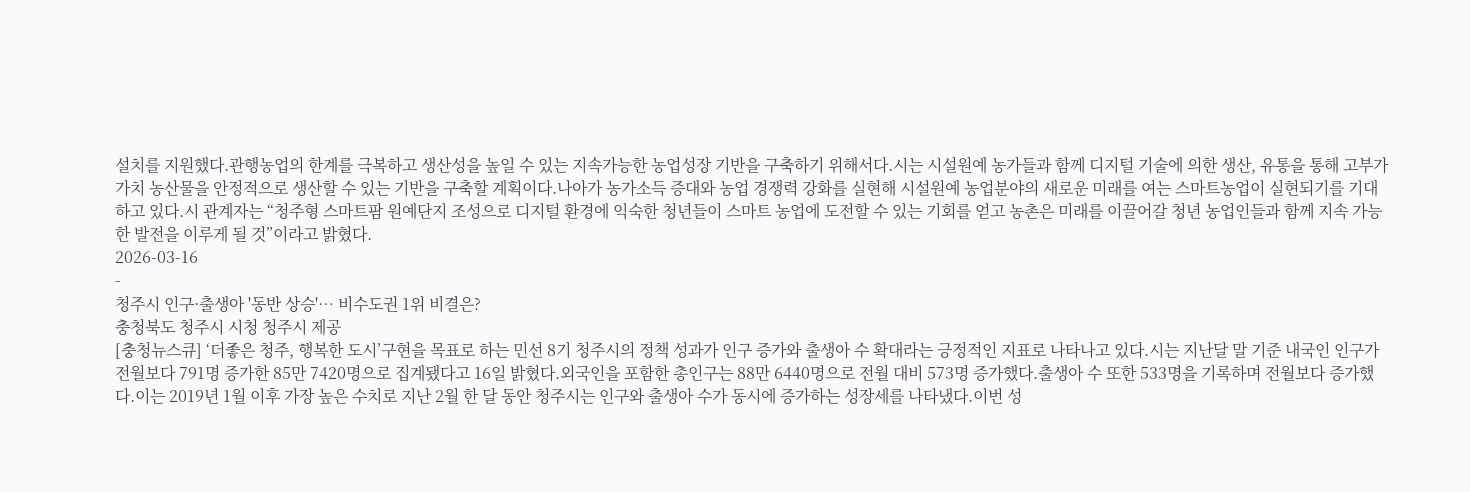설치를 지원했다.관행농업의 한계를 극복하고 생산성을 높일 수 있는 지속가능한 농업성장 기반을 구축하기 위해서다.시는 시설원예 농가들과 함께 디지털 기술에 의한 생산, 유통을 통해 고부가가치 농산물을 안정적으로 생산할 수 있는 기반을 구축할 계획이다.나아가 농가소득 증대와 농업 경쟁력 강화를 실현해 시설원예 농업분야의 새로운 미래를 여는 스마트농업이 실현되기를 기대하고 있다.시 관계자는 “청주형 스마트팜 원예단지 조성으로 디지털 환경에 익숙한 청년들이 스마트 농업에 도전할 수 있는 기회를 얻고 농촌은 미래를 이끌어갈 청년 농업인들과 함께 지속 가능한 발전을 이루게 될 것”이라고 밝혔다.
2026-03-16
-
청주시 인구·출생아 '동반 상승'… 비수도권 1위 비결은?
충청북도 청주시 시청 청주시 제공
[충청뉴스큐] ‘더좋은 청주, 행복한 도시’구현을 목표로 하는 민선 8기 청주시의 정책 성과가 인구 증가와 출생아 수 확대라는 긍정적인 지표로 나타나고 있다.시는 지난달 말 기준 내국인 인구가 전월보다 791명 증가한 85만 7420명으로 집계됐다고 16일 밝혔다.외국인을 포함한 총인구는 88만 6440명으로 전월 대비 573명 증가했다.출생아 수 또한 533명을 기록하며 전월보다 증가했다.이는 2019년 1월 이후 가장 높은 수치로 지난 2월 한 달 동안 청주시는 인구와 출생아 수가 동시에 증가하는 성장세를 나타냈다.이번 성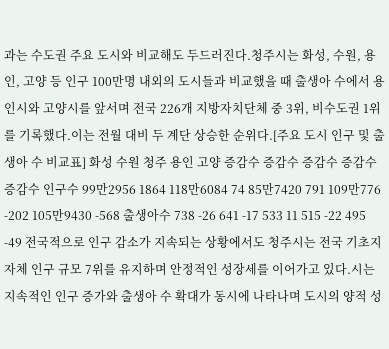과는 수도권 주요 도시와 비교해도 두드러진다.청주시는 화성, 수원, 용인, 고양 등 인구 100만명 내외의 도시들과 비교했을 때 출생아 수에서 용인시와 고양시를 앞서며 전국 226개 지방자치단체 중 3위, 비수도권 1위를 기록했다.이는 전월 대비 두 계단 상승한 순위다.[주요 도시 인구 및 출생아 수 비교표] 화성 수원 청주 용인 고양 증감수 증감수 증감수 증감수 증감수 인구수 99만2956 1864 118만6084 74 85만7420 791 109만776 -202 105만9430 -568 출생아수 738 -26 641 -17 533 11 515 -22 495 -49 전국적으로 인구 감소가 지속되는 상황에서도 청주시는 전국 기초지자체 인구 규모 7위를 유지하며 안정적인 성장세를 이어가고 있다.시는 지속적인 인구 증가와 출생아 수 확대가 동시에 나타나며 도시의 양적 성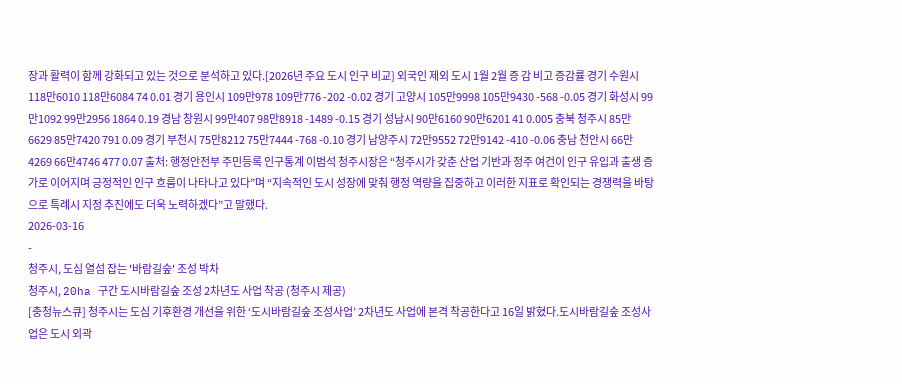장과 활력이 함께 강화되고 있는 것으로 분석하고 있다.[2026년 주요 도시 인구 비교] 외국인 제외 도시 1월 2월 증 감 비고 증감률 경기 수원시 118만6010 118만6084 74 0.01 경기 용인시 109만978 109만776 -202 -0.02 경기 고양시 105만9998 105만9430 -568 -0.05 경기 화성시 99만1092 99만2956 1864 0.19 경남 창원시 99만407 98만8918 -1489 -0.15 경기 성남시 90만6160 90만6201 41 0.005 충북 청주시 85만6629 85만7420 791 0.09 경기 부천시 75만8212 75만7444 -768 -0.10 경기 남양주시 72만9552 72만9142 -410 -0.06 충남 천안시 66만4269 66만4746 477 0.07 출처: 행정안전부 주민등록 인구통계 이범석 청주시장은 “청주시가 갖춘 산업 기반과 정주 여건이 인구 유입과 출생 증가로 이어지며 긍정적인 인구 흐름이 나타나고 있다”며 “지속적인 도시 성장에 맞춰 행정 역량을 집중하고 이러한 지표로 확인되는 경쟁력을 바탕으로 특례시 지정 추진에도 더욱 노력하겠다”고 말했다.
2026-03-16
-
청주시, 도심 열섬 잡는 '바람길숲' 조성 박차
청주시, 20ha 구간 도시바람길숲 조성 2차년도 사업 착공 (청주시 제공)
[충청뉴스큐] 청주시는 도심 기후환경 개선을 위한 ‘도시바람길숲 조성사업’ 2차년도 사업에 본격 착공한다고 16일 밝혔다.도시바람길숲 조성사업은 도시 외곽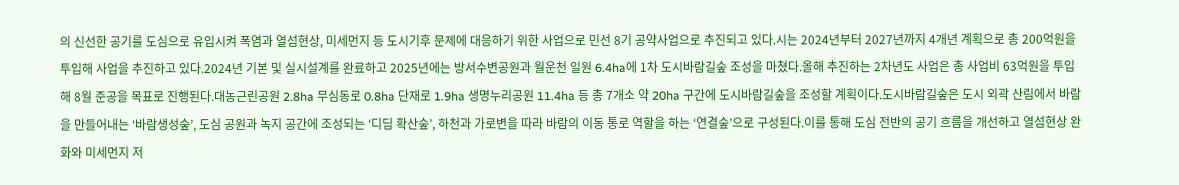의 신선한 공기를 도심으로 유입시켜 폭염과 열섬현상, 미세먼지 등 도시기후 문제에 대응하기 위한 사업으로 민선 8기 공약사업으로 추진되고 있다.시는 2024년부터 2027년까지 4개년 계획으로 총 200억원을 투입해 사업을 추진하고 있다.2024년 기본 및 실시설계를 완료하고 2025년에는 방서수변공원과 월운천 일원 6.4ha에 1차 도시바람길숲 조성을 마쳤다.올해 추진하는 2차년도 사업은 총 사업비 63억원을 투입해 8월 준공을 목표로 진행된다.대농근린공원 2.8ha 무심동로 0.8ha 단재로 1.9ha 생명누리공원 11.4ha 등 총 7개소 약 20ha 구간에 도시바람길숲을 조성할 계획이다.도시바람길숲은 도시 외곽 산림에서 바람을 만들어내는 ‘바람생성숲’, 도심 공원과 녹지 공간에 조성되는 ‘디딤 확산숲’, 하천과 가로변을 따라 바람의 이동 통로 역할을 하는 ‘연결숲’으로 구성된다.이를 통해 도심 전반의 공기 흐름을 개선하고 열섬현상 완화와 미세먼지 저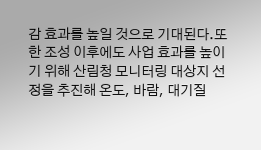감 효과를 높일 것으로 기대된다.또한 조성 이후에도 사업 효과를 높이기 위해 산림청 모니터링 대상지 선정을 추진해 온도, 바람, 대기질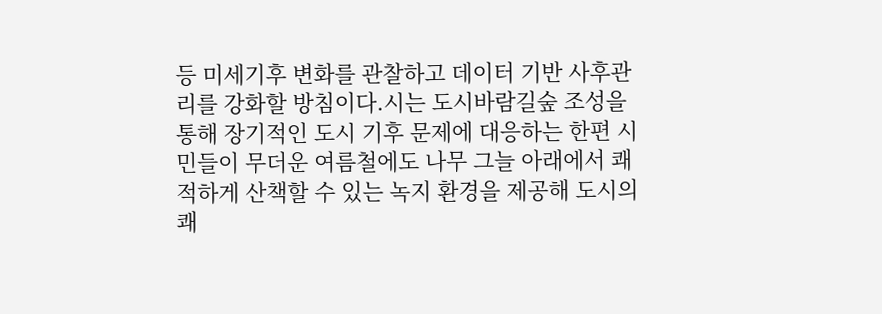등 미세기후 변화를 관찰하고 데이터 기반 사후관리를 강화할 방침이다.시는 도시바람길숲 조성을 통해 장기적인 도시 기후 문제에 대응하는 한편 시민들이 무더운 여름철에도 나무 그늘 아래에서 쾌적하게 산책할 수 있는 녹지 환경을 제공해 도시의 쾌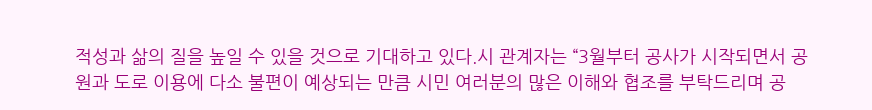적성과 삶의 질을 높일 수 있을 것으로 기대하고 있다.시 관계자는 “3월부터 공사가 시작되면서 공원과 도로 이용에 다소 불편이 예상되는 만큼 시민 여러분의 많은 이해와 협조를 부탁드리며 공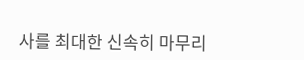사를 최대한 신속히 마무리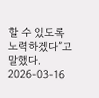할 수 있도록 노력하겠다”고 말했다.
2026-03-16